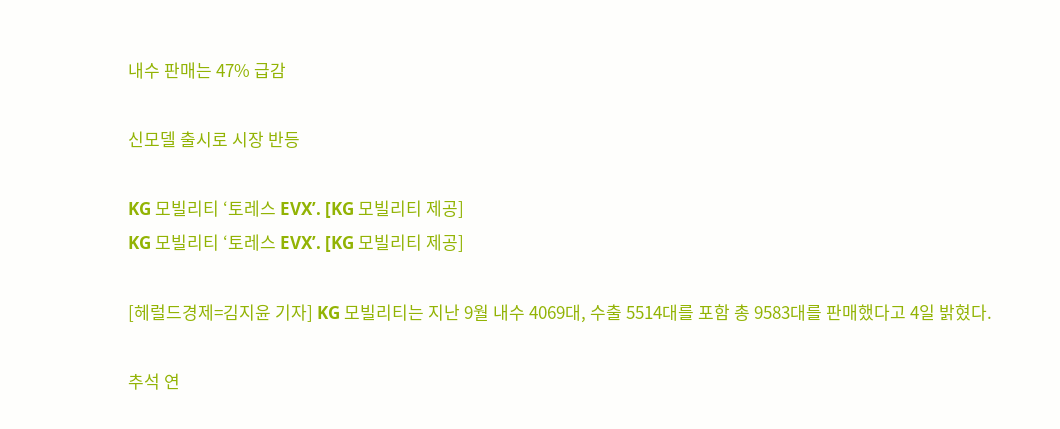내수 판매는 47% 급감

신모델 출시로 시장 반등

KG 모빌리티 ‘토레스 EVX’. [KG 모빌리티 제공]
KG 모빌리티 ‘토레스 EVX’. [KG 모빌리티 제공]

[헤럴드경제=김지윤 기자] KG 모빌리티는 지난 9월 내수 4069대, 수출 5514대를 포함 총 9583대를 판매했다고 4일 밝혔다.

추석 연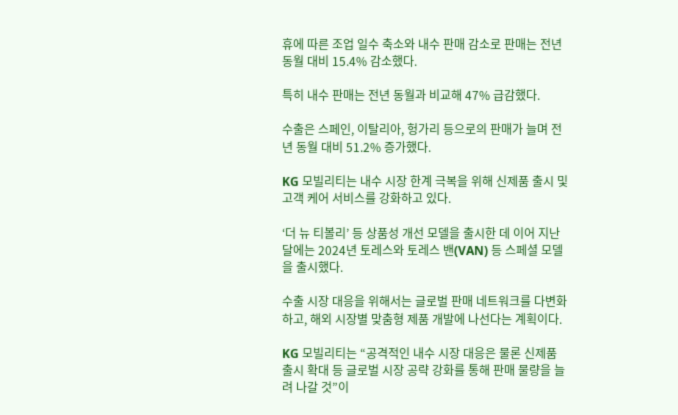휴에 따른 조업 일수 축소와 내수 판매 감소로 판매는 전년 동월 대비 15.4% 감소했다.

특히 내수 판매는 전년 동월과 비교해 47% 급감했다.

수출은 스페인, 이탈리아, 헝가리 등으로의 판매가 늘며 전년 동월 대비 51.2% 증가했다.

KG 모빌리티는 내수 시장 한계 극복을 위해 신제품 출시 및 고객 케어 서비스를 강화하고 있다.

‘더 뉴 티볼리’ 등 상품성 개선 모델을 출시한 데 이어 지난달에는 2024년 토레스와 토레스 밴(VAN) 등 스페셜 모델을 출시했다.

수출 시장 대응을 위해서는 글로벌 판매 네트워크를 다변화하고, 해외 시장별 맞춤형 제품 개발에 나선다는 계획이다.

KG 모빌리티는 “공격적인 내수 시장 대응은 물론 신제품 출시 확대 등 글로벌 시장 공략 강화를 통해 판매 물량을 늘려 나갈 것”이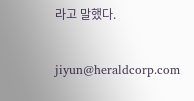라고 말했다.


jiyun@heraldcorp.com